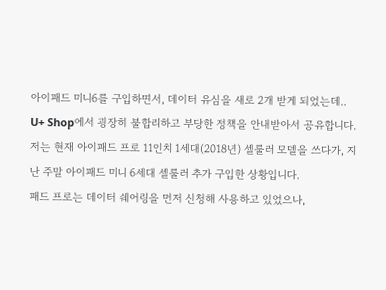아이패드 미니6를 구입하면서, 데이터 유심을 새로 2개 받게 되었는데..
U+ Shop에서 굉장히 불합리하고 부당한 정책을 안내받아서 공유합니다.
저는 현재 아이패드 프로 11인치 1세대(2018년) 셀룰러 모델을 쓰다가, 지난 주말 아이패드 미니 6세대 셀룰러 추가 구입한 상황입니다.
패드 프로는 데이터 쉐어링을 먼저 신청해 사용하고 있었으나,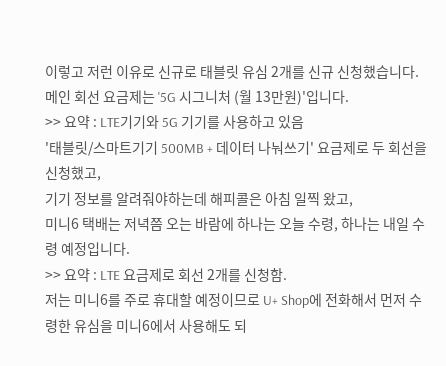이렇고 저런 이유로 신규로 태블릿 유심 2개를 신규 신청했습니다.
메인 회선 요금제는 '5G 시그니처 (월 13만원)'입니다.
>> 요약 : LTE기기와 5G 기기를 사용하고 있음
'태블릿/스마트기기 500MB + 데이터 나눠쓰기' 요금제로 두 회선을 신청했고,
기기 정보를 알려줘야하는데 해피콜은 아침 일찍 왔고,
미니6 택배는 저녁쯤 오는 바람에 하나는 오늘 수령, 하나는 내일 수령 예정입니다.
>> 요약 : LTE 요금제로 회선 2개를 신청함.
저는 미니6를 주로 휴대할 예정이므로 U+ Shop에 전화해서 먼저 수령한 유심을 미니6에서 사용해도 되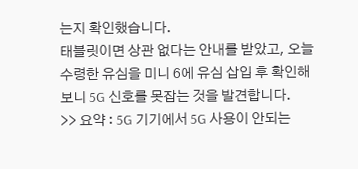는지 확인했습니다.
태블릿이면 상관 없다는 안내를 받았고, 오늘 수령한 유심을 미니 6에 유심 삽입 후 확인해보니 5G 신호를 못잡는 것을 발견합니다.
>> 요약 : 5G 기기에서 5G 사용이 안되는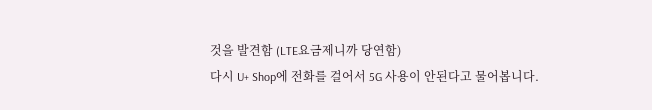것을 발견함 (LTE요금제니까 당연함)
다시 U+ Shop에 전화를 걸어서 5G 사용이 안된다고 물어봅니다.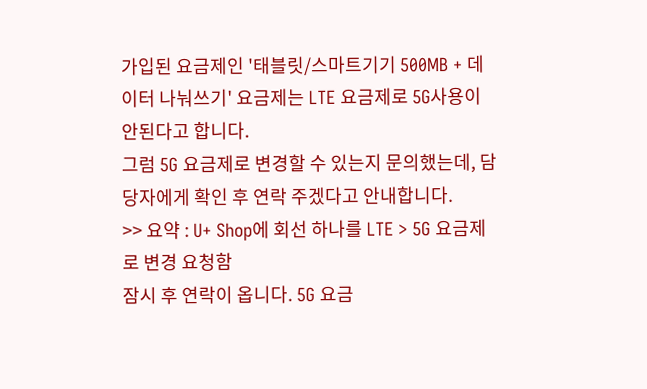가입된 요금제인 '태블릿/스마트기기 500MB + 데이터 나눠쓰기' 요금제는 LTE 요금제로 5G사용이 안된다고 합니다.
그럼 5G 요금제로 변경할 수 있는지 문의했는데, 담당자에게 확인 후 연락 주겠다고 안내합니다.
>> 요약 : U+ Shop에 회선 하나를 LTE > 5G 요금제로 변경 요청함
잠시 후 연락이 옵니다. 5G 요금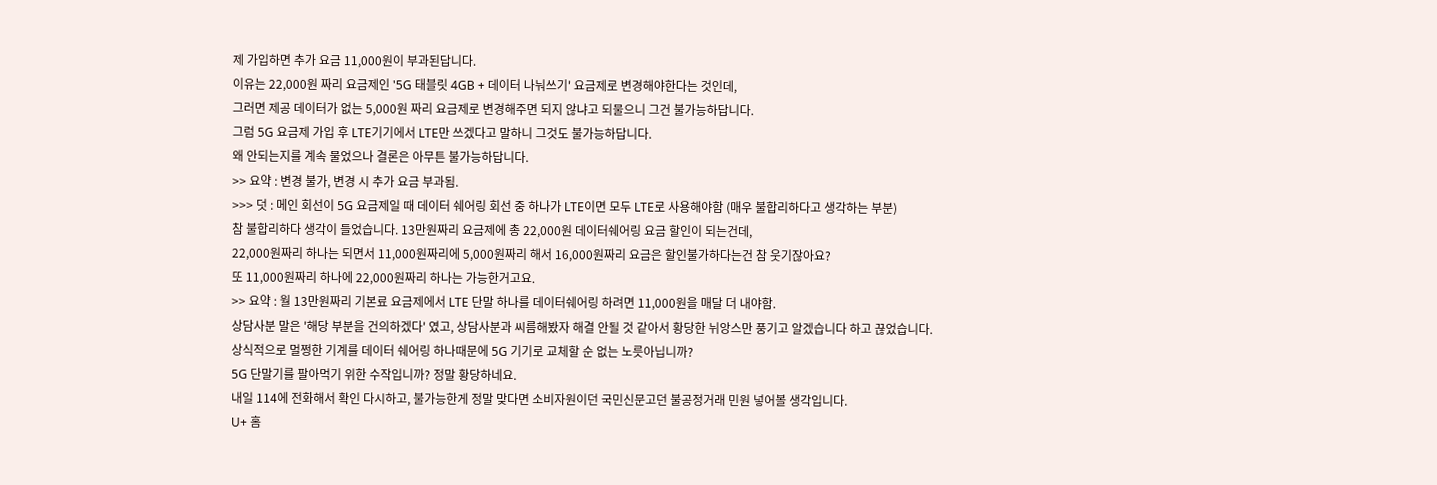제 가입하면 추가 요금 11,000원이 부과된답니다.
이유는 22,000원 짜리 요금제인 '5G 태블릿 4GB + 데이터 나눠쓰기' 요금제로 변경해야한다는 것인데,
그러면 제공 데이터가 없는 5,000원 짜리 요금제로 변경해주면 되지 않냐고 되물으니 그건 불가능하답니다.
그럼 5G 요금제 가입 후 LTE기기에서 LTE만 쓰겠다고 말하니 그것도 불가능하답니다.
왜 안되는지를 계속 물었으나 결론은 아무튼 불가능하답니다.
>> 요약 : 변경 불가, 변경 시 추가 요금 부과됨.
>>> 덧 : 메인 회선이 5G 요금제일 때 데이터 쉐어링 회선 중 하나가 LTE이면 모두 LTE로 사용해야함 (매우 불합리하다고 생각하는 부분)
참 불합리하다 생각이 들었습니다. 13만원짜리 요금제에 총 22,000원 데이터쉐어링 요금 할인이 되는건데,
22,000원짜리 하나는 되면서 11,000원짜리에 5,000원짜리 해서 16,000원짜리 요금은 할인불가하다는건 참 웃기잖아요?
또 11,000원짜리 하나에 22,000원짜리 하나는 가능한거고요.
>> 요약 : 월 13만원짜리 기본료 요금제에서 LTE 단말 하나를 데이터쉐어링 하려면 11,000원을 매달 더 내야함.
상담사분 말은 '해당 부분을 건의하겠다' 였고, 상담사분과 씨름해봤자 해결 안될 것 같아서 황당한 뉘앙스만 풍기고 알겠습니다 하고 끊었습니다.
상식적으로 멀쩡한 기계를 데이터 쉐어링 하나때문에 5G 기기로 교체할 순 없는 노릇아닙니까?
5G 단말기를 팔아먹기 위한 수작입니까? 정말 황당하네요.
내일 114에 전화해서 확인 다시하고, 불가능한게 정말 맞다면 소비자원이던 국민신문고던 불공정거래 민원 넣어볼 생각입니다.
U+ 홈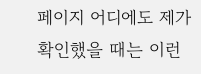페이지 어디에도 제가 확인했을 때는 이런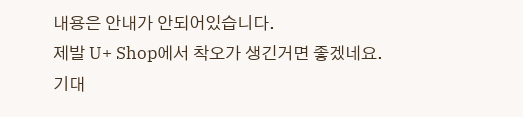내용은 안내가 안되어있습니다.
제발 U+ Shop에서 착오가 생긴거면 좋겠네요.
기대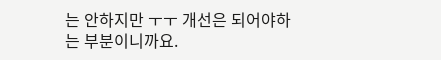는 안하지만 ㅜㅜ 개선은 되어야하는 부분이니까요.